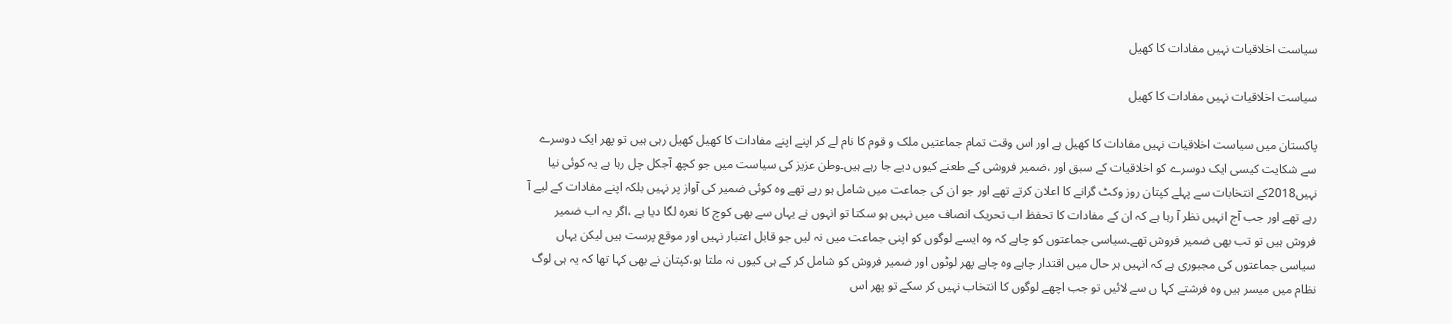سیاست اخلاقیات نہیں مفادات کا کھیل

سیاست اخلاقیات نہیں مفادات کا کھیل

پاکستان میں سیاست اخلاقیات نہیں مفادات کا کھیل ہے اور اس وقت تمام جماعتیں ملک و قوم کا نام لے کر اپنے اپنے مفادات کا کھیل کھیل رہی ہیں تو پھر ایک دوسرے سے شکایت کیسی ایک دوسرے کو اخلاقیات کے سبق اور ،ضمیر فروشی کے طعنے کیوں دیے جا رہے ہیں۔وطن عزیز کی سیاست میں جو کچھ آجکل چل رہا ہے یہ کوئی نیا نہیں2018کے انتخابات سے پہلے کپتان روز وکٹ گرانے کا اعلان کرتے تھے اور جو ان کی جماعت میں شامل ہو رہے تھے وہ کوئی ضمیر کی آواز پر نہیں بلکہ اپنے مفادات کے لیے آ رہے تھے اور جب آج انہیں نظر آ رہا ہے کہ ان کے مفادات کا تحفظ اب تحریک انصاف میں نہیں ہو سکتا تو انہوں نے یہاں سے بھی کوچ کا نعرہ لگا دیا ہے ،اگر یہ اب ضمیر فروش ہیں تو تب بھی ضمیر فروش تھے۔سیاسی جماعتوں کو چاہے کہ وہ ایسے لوگوں کو اپنی جماعت میں نہ لیں جو قابل اعتبار نہیں اور موقع پرست ہیں لیکن یہاں سیاسی جماعتوں کی مجبوری ہے کہ انہیں ہر حال میں اقتدار چاہے وہ چاہے پھر لوٹوں اور ضمیر فروش کو شامل کر کے ہی کیوں نہ ملتا ہو،کپتان نے بھی کہا تھا کہ یہ ہی لوگ نظام میں میسر ہیں وہ فرشتے کہا ں سے لائیں تو جب اچھے لوگوں کا انتخاب نہیں کر سکے تو پھر اس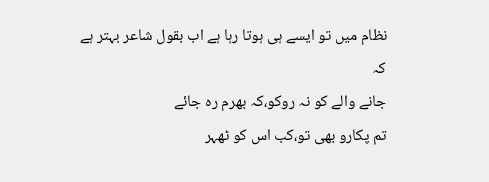نظام میں تو ایسے ہی ہوتا رہا ہے اب بقول شاعر بہتر ہے کہ
جانے والے کو نہ روکو،کہ بھرم رہ جائے
تم پکارو بھی تو،کب اس کو ٹھہر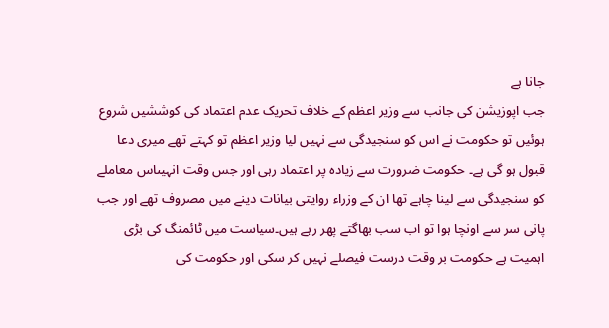جانا ہے
جب اپوزیشن کی جانب سے وزیر اعظم کے خلاف تحریک عدم اعتماد کی کوششیں شروع ہوئیں تو حکومت نے اس کو سنجیدگی سے نہیں لیا وزیر اعظم تو کہتے تھے میری دعا قبول ہو گی ہے۔ حکومت ضرورت سے زیادہ پر اعتماد رہی اور جس وقت انہیںاس معاملے کو سنجیدگی سے لینا چاہے تھا ان کے وزراء روایتی بیانات دینے میں مصروف تھے اور جب پانی سر سے اونچا ہوا تو اب سب بھاگتے پھر رہے ہیں۔سیاست میں ٹائمنگ کی بڑی اہمیت ہے حکومت بر وقت درست فیصلے نہیں کر سکی اور حکومت کی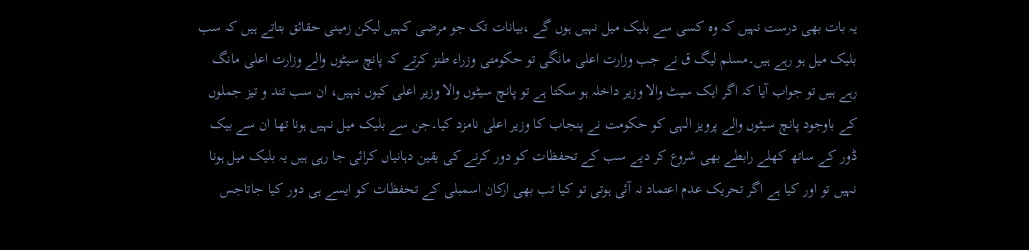یہ بات بھی درست نہیں کہ وہ کسی سے بلیک میل نہیں ہوں گے ،بیانات تک جو مرضی کہیں لیکن زمینی حقائق بتاتے ہیں کہ سب بلیک میل ہو رہے ہیں۔مسلم لیگ ق نے جب وزارت اعلی مانگی تو حکومتی وزراء طنز کرتے کہ پانچ سیٹوں والے وزارت اعلی مانگ رہے ہیں تو جواب آیا کہ اگر ایک سیٹ والا وزیر داخلہ ہو سکتا ہے تو پانچ سیٹوں والا وزیر اعلی کیوں نہیں، ان سب تند و تیز جملوں کے باوجود پانچ سیٹوں والے پرویز الہی کو حکومت نے پنجاب کا وزیر اعلی نامزد کیا۔جن سے بلیک میل نہیں ہونا تھا ان سے بیک ڈور کے ساتھ کھلے رابطے بھی شروع کر دیے سب کے تحفظات کو دور کرنے کی یقین دہانیاں کرائی جا رہی ہیں یہ بلیک میل ہونا نہیں تو اور کیا ہے اگر تحریک عدم اعتماد نہ آئی ہوتی تو کیا تب بھی ارکان اسمبلی کے تحفظات کو ایسے ہی دور کیا جاتاجس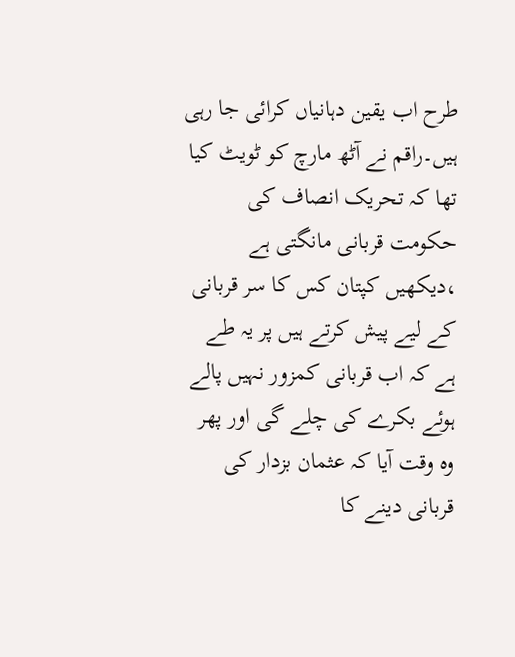طرح اب یقین دہانیاں کرائی جا رہی ہیں۔راقم نے آٹھ مارچ کو ٹویٹ کیا تھا کہ تحریک انصاف کی حکومت قربانی مانگتی ہے ،دیکھیں کپتان کس کا سر قربانی کے لیے پیش کرتے ہیں پر یہ طے ہے کہ اب قربانی کمزور نہیں پالے ہوئے بکرے کی چلے گی اور پھر وہ وقت آیا کہ عثمان بزدار کی قربانی دینے کا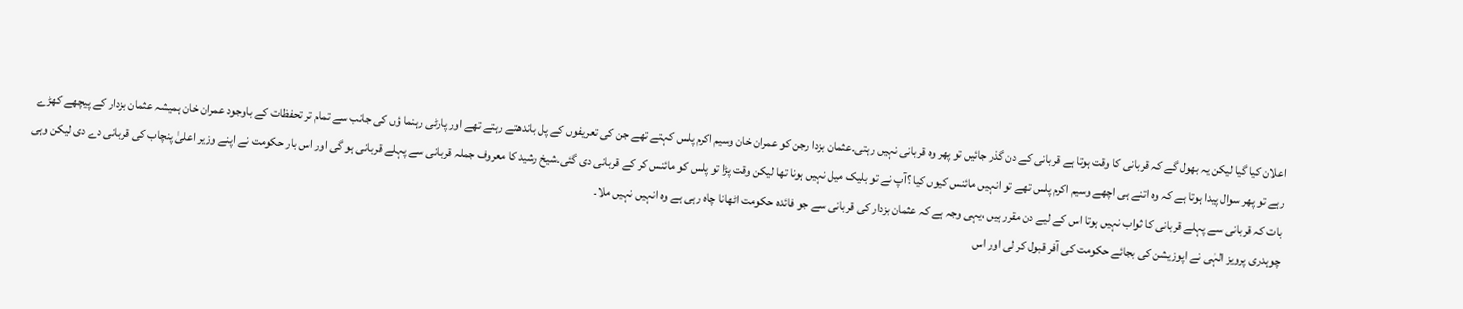اعلان کیا گیا لیکن یہ بھول گے کہ قربانی کا وقت ہوتا ہے قربانی کے دن گذر جائیں تو پھر وہ قربانی نہیں رہتی۔عثمان بزدا رجن کو عمران خان وسیم اکرم پلس کہتے تھے جن کی تعریفوں کے پل باندھتے رہتے تھے اور پارٹی رہنما ؤں کی جانب سے تمام تر تحفظات کے باوجود عمران خان ہمیشہ عثمان بزدار کے پیچھے کھڑے رہے تو پھر سوال پیدا ہوتا ہے کہ وہ اتنے ہی اچھے وسیم اکرم پلس تھے تو انہیں مائنس کیوں کیا ؟آپ نے تو بلیک میل نہیں ہونا تھا لیکن وقت پڑا تو پلس کو مائنس کر کے قربانی دی گئی۔شیخ رشید کا معروف جملہ قربانی سے پہلے قربانی ہو گی اور اس بار حکومت نے اپنے وزیر اعلیٰ پنچاب کی قربانی دے دی لیکن وہی بات کہ قربانی سے پہلے قربانی کا ثواب نہیں ہوتا اس کے لیے دن مقرر ہیں ،یہی وجہ ہے کہ عثمان بزدار کی قربانی سے جو فائدہ حکومت اٹھانا چاہ رہی ہے وہ انہیں نہیں ملا۔
چوہدری پرویز الہٰی نے اپوزیشن کی بجائے حکومت کی آفر قبول کر لی اور اس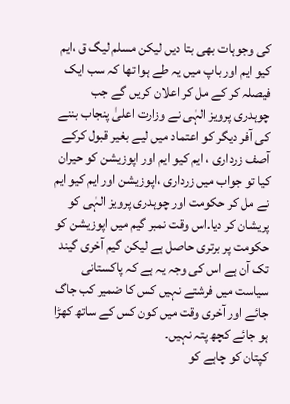کی وجوہات بھی بتا دیں لیکن مسلم لیگ ق ،ایم کیو ایم اور باپ میں یہ طے ہوا تھا کہ سب ایک فیصلہ کر کے مل کر اعلان کریں گے جب چوہدری پرویز الہٰی نے وزارت اعلیٰ پنجاب بننے کی آفر دیگر کو اعتماد میں لیے بغیر قبول کرکے آصف زرداری ، ایم کیو ایم اور اپوزیشن کو حیران کیا تو جواب میں زرداری ،اپوزیشن اور ایم کیو ایم نے مل کر حکومت اور چوہدری پرویز الہٰی کو پریشان کر دیا۔اس وقت نمبر گیم میں اپوزیشن کو حکومت پر برتری حاصل ہے لیکن گیم آخری گیند تک آن ہے اس کی وجہ یہ ہے کہ پاکستانی سیاست میں فرشتے نہیں کس کا ضمیر کب جاگ جائے اور آخری وقت میں کون کس کے ساتھ کھڑا ہو جائے کچھ پتہ نہیں۔
کپتان کو چاہے کو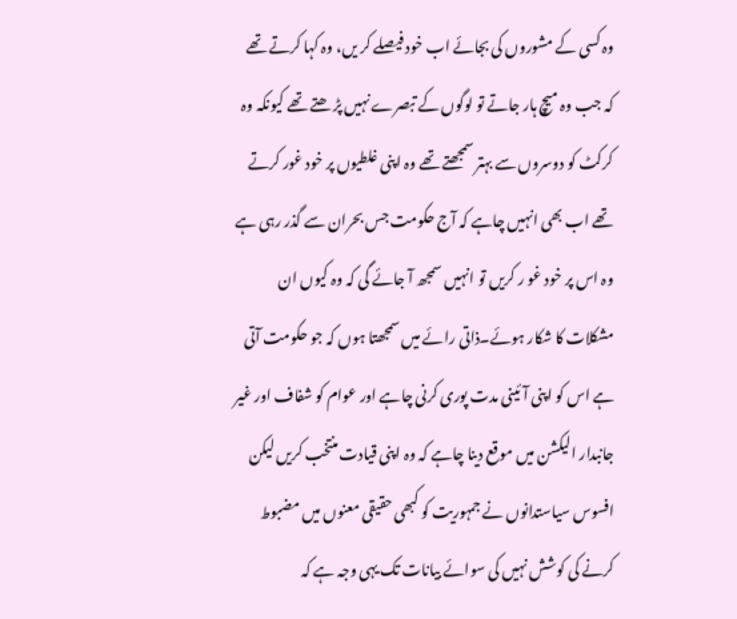وہ کسی کے مشوروں کی بجائے اب خود فیصلے کر یں، وہ کہا کرتے تھے کہ جب وہ میچ ہار جاتے تو لوگوں کے تبصرے نہیں پڑ ھتے تھے کیونکہ وہ کرکٹ کو دوسروں سے بہتر سمجھتے تھے وہ اپنی غلطیوں پر خود غور کرتے تھے اب بھی انہیں چاہے کہ آج حکومت جس بحران سے گذر رہی ہے وہ اس پر خود غو ر کریں تو انہیں سمجھ آ جائے گی کہ وہ کیوں ان مشکلات کا شکار ہوئے۔ذاتی رائے میں سمجھتا ہوں کہ جو حکومت آتی ہے اس کو اپنی آئینی مدت پوری کرنی چاہے اور عوام کو شفاف اور غیر جانبدار الیکشن میں موقع دینا چاہے کہ وہ اپنی قیادت منتخب کریں لیکن افسوس سیاستدانوں نے جمہوریت کو کبھی حقیقی معنوں میں مضبوط کرنے کی کوشش نہیں کی سوائے بیانات تک یہی وجہ ہے کہ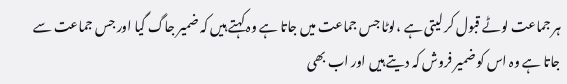ہر جماعت لوٹے قبول کر لیتی ہے ،لوٹا جس جماعت میں جاتا ہے وہ کہتے ہیں کہ ضمیر جاگ گیا اور جس جماعت سے جاتا ہے وہ اس کو ضمیر فروش کہ دیتے ہیں اور اب بھی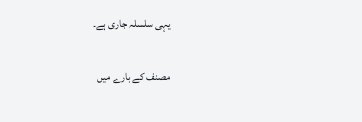یہی سلسلہ جاری ہے۔

مصنف کے بارے میں